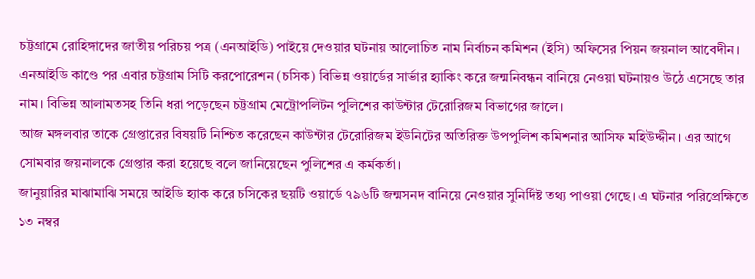চট্টগ্রামে রোহিঙ্গাদের জাতীয় পরিচয় পত্র (এনআইডি) পাইয়ে দেওয়ার ঘটনায় আলোচিত নাম নির্বাচন কমিশন (ইসি) অফিসের পিয়ন জয়নাল আবেদীন। এনআইডি কাণ্ডে পর এবার চট্টগ্রাম সিটি করপোরেশন (চসিক) বিভিন্ন ওয়ার্ডের সার্ভার হ্যাকিং করে জন্মনিবন্ধন বানিয়ে নেওয়া ঘটনায়ও উঠে এসেছে তার নাম। বিভিন্ন আলামতসহ তিনি ধরা পড়েছেন চট্টগ্রাম মেট্রোপলিটন পুলিশের কাউন্টার টেরোরিজম বিভাগের জালে।
আজ মঙ্গলবার তাকে গ্রেপ্তারের বিষয়টি নিশ্চিত করেছেন কাউন্টার টেরোরিজম ইউনিটের অতিরিক্ত উপপুলিশ কমিশনার আসিফ মহিউদ্দীন। এর আগে সোমবার জয়নালকে গ্রেপ্তার করা হয়েছে বলে জানিয়েছেন পুলিশের এ কর্মকর্তা।
জানুয়ারির মাঝামাঝি সময়ে আইডি হ্যাক করে চসিকের ছয়টি ওয়ার্ডে ৭৯৬টি জন্মসনদ বানিয়ে নেওয়ার সুনির্দিষ্ট তথ্য পাওয়া গেছে। এ ঘটনার পরিপ্রেক্ষিতে ১৩ নম্বর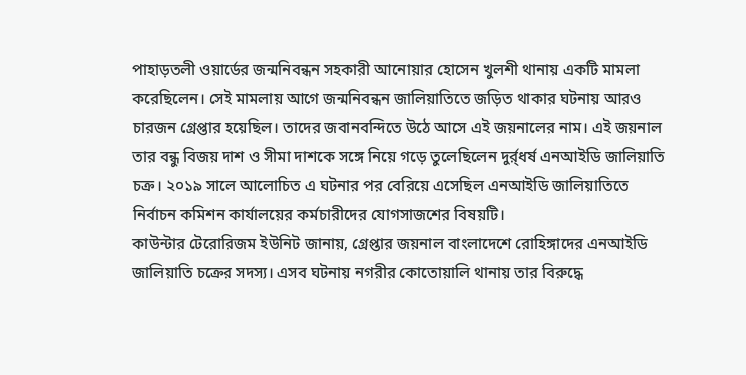পাহাড়তলী ওয়ার্ডের জন্মনিবন্ধন সহকারী আনোয়ার হোসেন খুলশী থানায় একটি মামলা করেছিলেন। সেই মামলায় আগে জন্মনিবন্ধন জালিয়াতিতে জড়িত থাকার ঘটনায় আরও চারজন গ্রেপ্তার হয়েছিল। তাদের জবানবন্দিতে উঠে আসে এই জয়নালের নাম। এই জয়নাল তার বন্ধু বিজয় দাশ ও সীমা দাশকে সঙ্গে নিয়ে গড়ে তুলেছিলেন দুর্র্ধর্ষ এনআইডি জালিয়াতি চক্র। ২০১৯ সালে আলোচিত এ ঘটনার পর বেরিয়ে এসেছিল এনআইডি জালিয়াতিতে নির্বাচন কমিশন কার্যালয়ের কর্মচারীদের যোগসাজশের বিষয়টি।
কাউন্টার টেরোরিজম ইউনিট জানায়, গ্রেপ্তার জয়নাল বাংলাদেশে রোহিঙ্গাদের এনআইডি জালিয়াতি চক্রের সদস্য। এসব ঘটনায় নগরীর কোতোয়ালি থানায় তার বিরুদ্ধে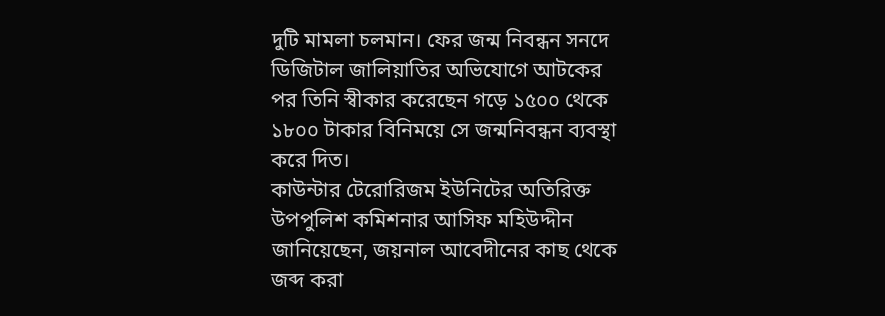দুটি মামলা চলমান। ফের জন্ম নিবন্ধন সনদে ডিজিটাল জালিয়াতির অভিযোগে আটকের পর তিনি স্বীকার করেছেন গড়ে ১৫০০ থেকে ১৮০০ টাকার বিনিময়ে সে জন্মনিবন্ধন ব্যবস্থা করে দিত।
কাউন্টার টেরোরিজম ইউনিটের অতিরিক্ত উপপুলিশ কমিশনার আসিফ মহিউদ্দীন জানিয়েছেন, জয়নাল আবেদীনের কাছ থেকে জব্দ করা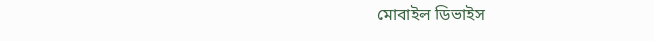মোবাইল ডিভাইস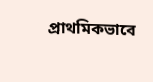প্রাথমিকভাবে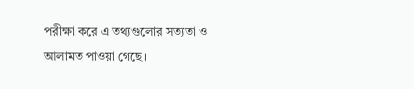পরীক্ষা করে এ তথ্যগুলোর সত্যতা ও আলামত পাওয়া গেছে।